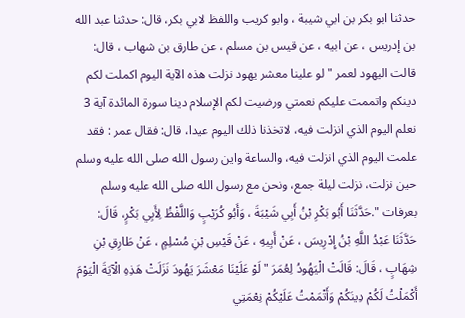حدثنا ابو بكر بن ابي شيبة ، وابو كريب واللفظ لابي بكر، قال: حدثنا عبد الله بن إدريس ، عن ابيه ، عن قيس بن مسلم ، عن طارق بن شهاب ، قال: قالت اليهود لعمر " لو علينا معشر يهود نزلت هذه الآية اليوم اكملت لكم دينكم واتممت عليكم نعمتي ورضيت لكم الإسلام دينا سورة المائدة آية 3 نعلم اليوم الذي انزلت فيه، لاتخذنا ذلك اليوم عيدا، قال: فقال عمر : فقد علمت اليوم الذي انزلت فيه، والساعة واين رسول الله صلى الله عليه وسلم حين نزلت، نزلت ليلة جمع، ونحن مع رسول الله صلى الله عليه وسلم بعرفات ".حَدَّثَنَا أَبُو بَكْرِ بْنُ أَبِي شَيْبَةَ ، وَأَبُو كُرَيْبٍ وَاللَّفْظُ لِأَبِي بَكْرٍ، قَالَ: حَدَّثَنَا عَبْدُ اللَّهِ بْنُ إِدْرِيسَ ، عَنْ أَبِيهِ ، عَنْ قَيْسِ بْنِ مُسْلِمٍ ، عَنْ طَارِقِ بْنِ شِهَابٍ ، قَالَ: قَالَتْ الْيَهُودُ لِعُمَرَ " لَوْ عَلَيْنَا مَعْشَرَ يَهُودَ نَزَلَتْ هَذِهِ الْآيَةَ الْيَوْمَ أَكْمَلْتُ لَكُمْ دِينَكُمْ وَأَتْمَمْتُ عَلَيْكُمْ نِعْمَتِي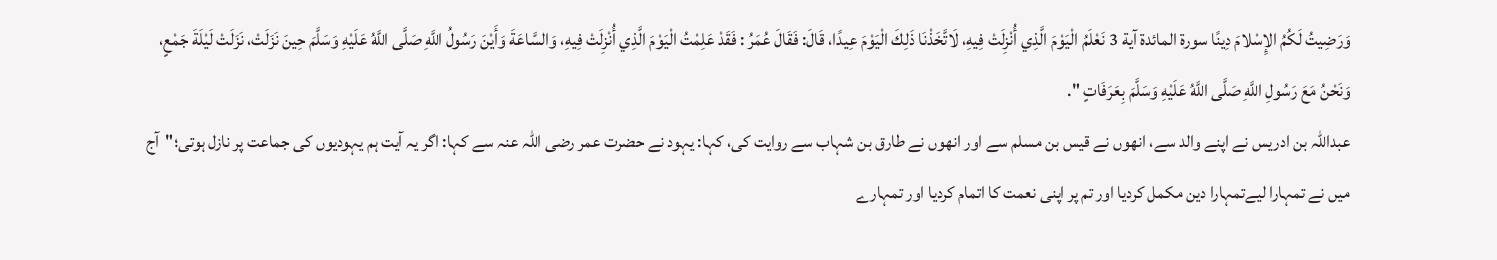وَرَضِيتُ لَكُمُ الإِسْلامَ دِينًا سورة المائدة آية 3 نَعْلَمُ الْيَوْمَ الَّذِي أُنْزِلَتْ فِيهِ، لَاتَّخَذْنَا ذَلِكَ الْيَوْمَ عِيدًا، قَالَ: فَقَالَ عُمَرُ : فَقَدْ عَلِمْتُ الْيَوْمَ الَّذِي أُنْزِلَتْ فِيهِ، وَالسَّاعَةَ وَأَيْنَ رَسُولُ اللَّهِ صَلَّى اللَّهُ عَلَيْهِ وَسَلَّمَ حِينَ نَزَلَتْ، نَزَلَتْ لَيْلَةَ جَمْعٍ، وَنَحْنُ مَعَ رَسُولِ اللَّهِ صَلَّى اللَّهُ عَلَيْهِ وَسَلَّمَ بِعَرَفَاتٍ ".
عبداللہ بن ادریس نے اپنے والد سے، انھوں نے قیس بن مسلم سے اور انھوں نے طارق بن شہاب سے روایت کی، کہا: یہود نے حضرت عمر رضی اللہ عنہ سے کہا: اگر یہ آیت ہم یہودیوں کی جماعت پر نازل ہوتی؛"آج میں نے تمہارا لیےتمہارا دین مکمل کردیا اور تم پر اپنی نعمت کا اتمام کردیا اور تمہارے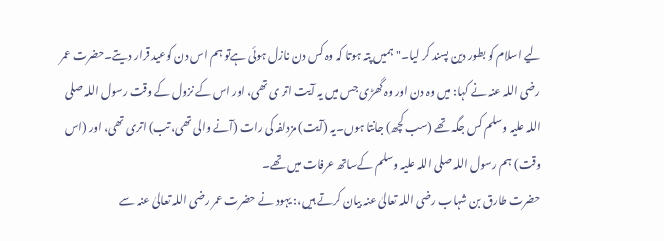لیے اسلام کو بطور دین پسند کر لیا۔"ہمیں پتہ ہوتا کہ وہ کس دن نازل ہوئی ہےتو ہم اس دن کوعید قرار دیتے۔حضرت عمر رضی اللہ عنہ نے کہا: میں وہ دن اور وہ گھڑی جس میں یہ آیت اتر ی تھی، اور اس کے نزول کے وقت رسول اللہ صلی اللہ علیہ وسلم کس جگہ تھے (سب کچھ) جانتا ہوں۔یہ (آیت) مزدلفہ کی رات (آنے والی تھی، تب) اتری تھی، اور (اس وقت) ہم رسول اللہ صلی اللہ علیہ وسلم کےساتھ عرفات میں تھے۔
حضرت طارق بن شہاب رضی اللہ تعالیٰ عنہ بیان کرتے ہیں،: یہود نے حضرت عمر رضی اللہ تعالیٰ عنہ سے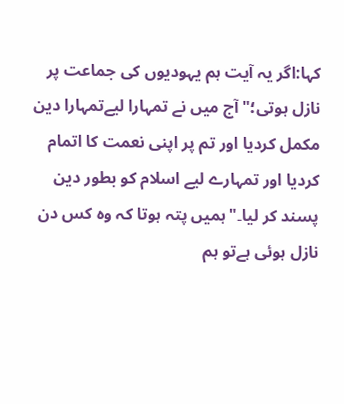کہا:اگر یہ آیت ہم یہودیوں کی جماعت پر نازل ہوتی؛"آج میں نے تمہارا لیےتمہارا دین مکمل کردیا اور تم پر اپنی نعمت کا اتمام کردیا اور تمہارے لیے اسلام کو بطور دین پسند کر لیا۔"ہمیں پتہ ہوتا کہ وہ کس دن نازل ہوئی ہےتو ہم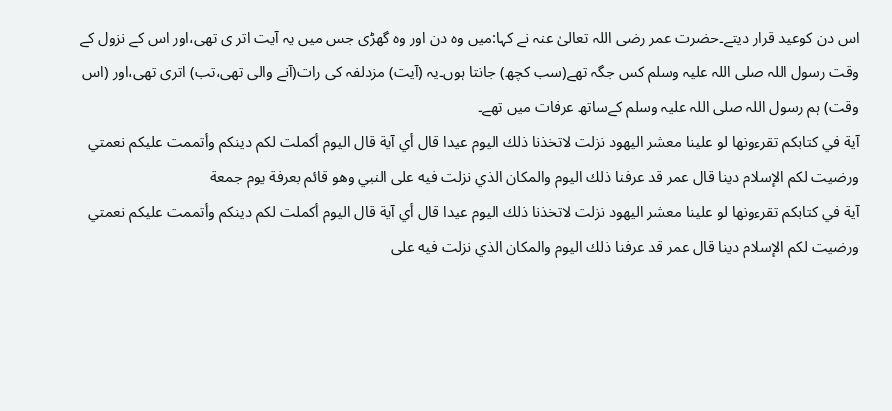اس دن کوعید قرار دیتے۔حضرت عمر رضی اللہ تعالیٰ عنہ نے کہا:میں وہ دن اور وہ گھڑی جس میں یہ آیت اتر ی تھی،اور اس کے نزول کے وقت رسول اللہ صلی اللہ علیہ وسلم کس جگہ تھے(سب کچھ) جانتا ہوں۔یہ (آیت) مزدلفہ کی رات(آنے والی تھی،تب) اتری تھی،اور (اس وقت) ہم رسول اللہ صلی اللہ علیہ وسلم کےساتھ عرفات میں تھے۔
آية في كتابكم تقرءونها لو علينا معشر اليهود نزلت لاتخذنا ذلك اليوم عيدا قال أي آية قال اليوم أكملت لكم دينكم وأتممت عليكم نعمتي ورضيت لكم الإسلام دينا قال عمر قد عرفنا ذلك اليوم والمكان الذي نزلت فيه على النبي وهو قائم بعرفة يوم جمعة
آية في كتابكم تقرءونها لو علينا معشر اليهود نزلت لاتخذنا ذلك اليوم عيدا قال أي آية قال اليوم أكملت لكم دينكم وأتممت عليكم نعمتي ورضيت لكم الإسلام دينا قال عمر قد عرفنا ذلك اليوم والمكان الذي نزلت فيه على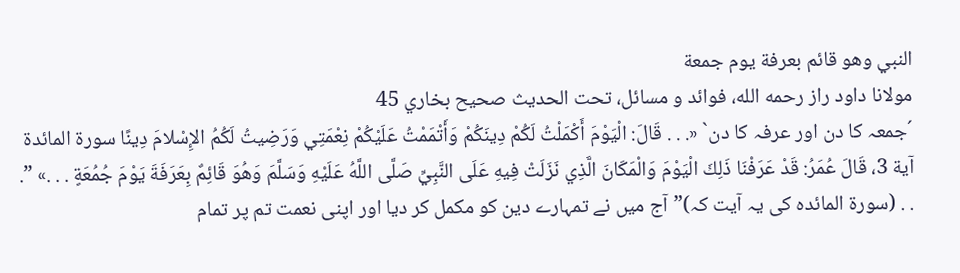النبي وهو قائم بعرفة يوم جمعة
مولانا داود راز رحمه الله، فوائد و مسائل، تحت الحديث صحيح بخاري 45
´جمعہ کا دن اور عرفہ کا دن` «. . . قَالَ: الْيَوْمَ أَكْمَلْتُ لَكُمْ دِينَكُمْ وَأَتْمَمْتُ عَلَيْكُمْ نِعْمَتِي وَرَضِيتُ لَكُمُ الإِسْلامَ دِينًا سورة المائدة آية 3، قَالَ عُمَرُ: قَدْ عَرَفْنَا ذَلِكَ الْيَوْمَ وَالْمَكَانَ الَّذِي نَزَلَتْ فِيهِ عَلَى النَّبِيِّ صَلَّى اللَّهُ عَلَيْهِ وَسَلَّمَ وَهُوَ قَائِمٌ بِعَرَفَةَ يَوْمَ جُمُعَةٍ . . .» ”. . . (سورۃ المائدہ کی یہ آیت کہ)”آج میں نے تمہارے دین کو مکمل کر دیا اور اپنی نعمت تم پر تمام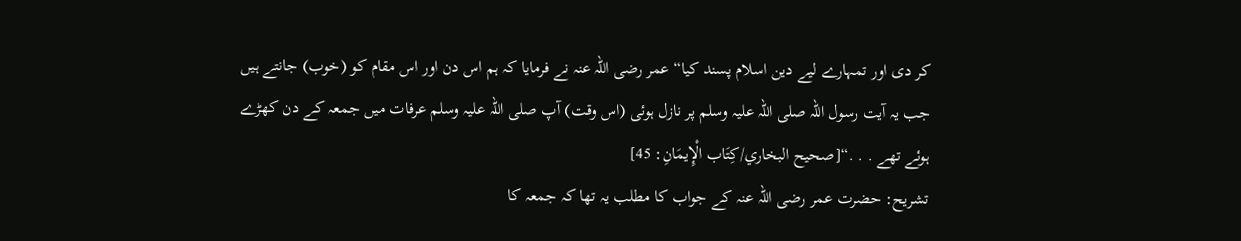کر دی اور تمہارے لیے دین اسلام پسند کیا“ عمر رضی اللہ عنہ نے فرمایا کہ ہم اس دن اور اس مقام کو (خوب) جانتے ہیں جب یہ آیت رسول اللہ صلی اللہ علیہ وسلم پر نازل ہوئی (اس وقت) آپ صلی اللہ علیہ وسلم عرفات میں جمعہ کے دن کھڑے ہوئے تھے . . .“[صحيح البخاري/كِتَاب الْإِيمَانِ: 45]
تشریح: حضرت عمر رضی اللہ عنہ کے جواب کا مطلب یہ تھا کہ جمعہ کا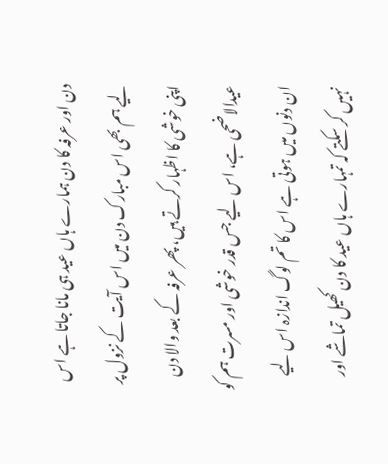دن اور عرفہ کا دن ہمارے ہاں عید ہی مانا جاتا ہے اس لیے ہم بھی اس مبارک دن میں اس آیت کے نزول پر اپنی خوشی کا اظہار کرتے ہیں، پھر عرفہ کے بعد والا دن عیدالاضحی ہے، اس لیے جس قدر خوشی اور مسرت ہم کو ان دنوں میں ہوتی ہے اس کا تم لوگ اندازہ اس لیے نہیں کر سکتے کہ تمہارے ہاں عید کا دن کھیل تماشے اور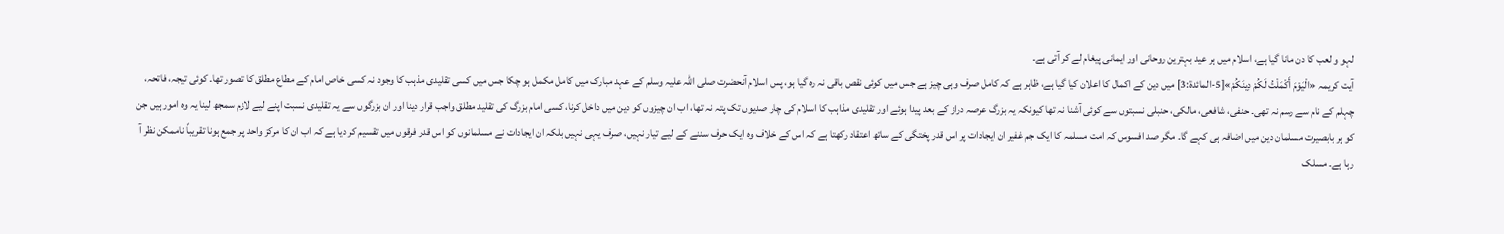لہو و لعب کا دن مانا گیا ہے، اسلام میں ہر عید بہترین روحانی اور ایمانی پیغام لے کر آتی ہے۔
آیت کریمہ «الْيَوْمَ أَكْمَلْتُ لَكُمْ دِينَكُمْ»[5-المائدة:3] میں دین کے اکمال کا اعلان کیا گیا ہے، ظاہر ہے کہ کامل صرف وہی چیز ہے جس میں کوئی نقص باقی نہ رہ گیا ہو، پس اسلام آنحضرت صلی اللہ علیہ وسلم کے عہد مبارک میں کامل مکمل ہو چکا جس میں کسی تقلیدی مذہب کا وجود نہ کسی خاص امام کے مطاع مطلق کا تصور تھا۔ کوئی تیجہ، فاتحہ، چہلم کے نام سے رسم نہ تھی۔ حنفی، شافعی، مالکی، حنبلی نسبتوں سے کوئی آشنا نہ تھا کیونکہ یہ بزرگ عرصہ دراز کے بعد پیدا ہوئے اور تقلیدی مذاہب کا اسلام کی چار صدیوں تک پتہ نہ تھا، اب ان چیزوں کو دین میں داخل کرنا، کسی امام بزرگ کی تقلید مطلق واجب قرار دینا اور ان بزرگوں سے یہ تقلیدی نسبت اپنے لیے لازم سمجھ لینا یہ وہ امور ہیں جن کو ہر بابصیرت مسلمان دین میں اضافہ ہی کہے گا۔ مگر صد افسوس کہ امت مسلمہ کا ایک جم غفیر ان ایجادات پر اس قدر پختگی کے ساتھ اعتقاد رکھتا ہے کہ اس کے خلاف وہ ایک حرف سننے کے لیے تیار نہیں، صرف یہی نہیں بلکہ ان ایجادات نے مسلمانوں کو اس قدر فرقوں میں تقسیم کر دیا ہے کہ اب ان کا مرکز واحد پر جمع ہونا تقریباً ناممکن نظر آ رہا ہے۔ مسلک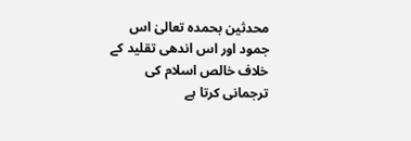محدثین بحمدہ تعالیٰ اس جمود اور اس اندھی تقلید کے خلاف خالص اسلام کی ترجمانی کرتا ہے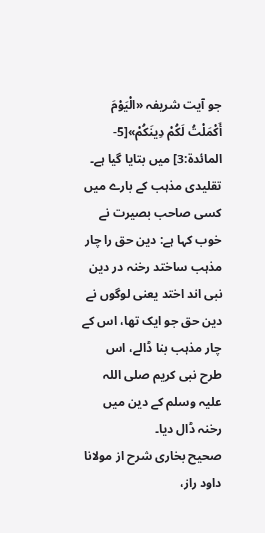جو آیت شریفہ «الْيَوْمَ أَكْمَلْتُ لَكُمْ دِينَكُمْ»[5-المائدة:3] میں بتایا گیا ہے۔ تقلیدی مذہب کے بارے میں کسی صاحب بصیرت نے خوب کہا ہے: دین حق را چار مذہب ساختد رخنہ در دین نبی اند اختد یعنی لوگوں نے دین حق جو ایک تھا، اس کے چار مذہب بنا ڈالے، اس طرح نبی کریم صلی اللہ علیہ وسلم کے دین میں رخنہ ڈال دیا۔
صحیح بخاری شرح از مولانا داود راز،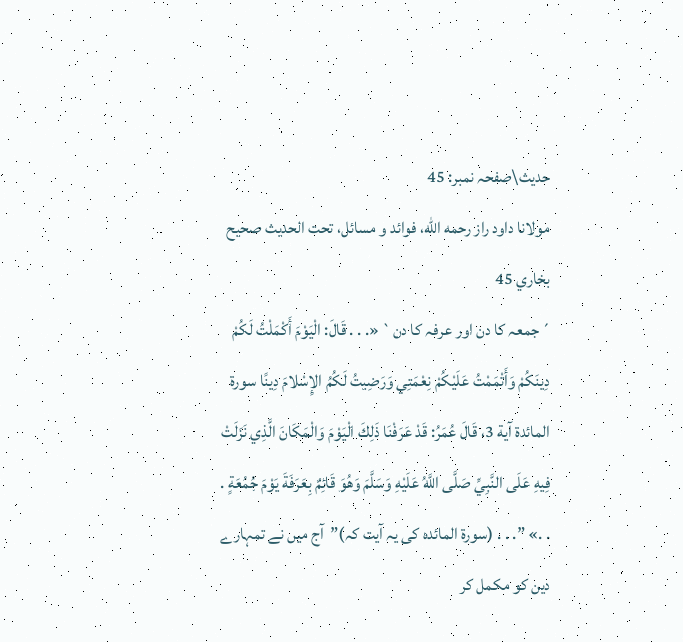حدیث\صفحہ نمبر: 45
مولانا داود راز رحمه الله، فوائد و مسائل، تحت الحديث صحيح بخاري 45
´جمعہ کا دن اور عرفہ کا دن` «. . . قَالَ: الْيَوْمَ أَكْمَلْتُ لَكُمْ دِينَكُمْ وَأَتْمَمْتُ عَلَيْكُمْ نِعْمَتِي وَرَضِيتُ لَكُمُ الإِسْلامَ دِينًا سورة المائدة آية 3، قَالَ عُمَرُ: قَدْ عَرَفْنَا ذَلِكَ الْيَوْمَ وَالْمَكَانَ الَّذِي نَزَلَتْ فِيهِ عَلَى النَّبِيِّ صَلَّى اللَّهُ عَلَيْهِ وَسَلَّمَ وَهُوَ قَائِمٌ بِعَرَفَةَ يَوْمَ جُمُعَةٍ . . .» ”. . . (سورۃ المائدہ کی یہ آیت کہ)”آج میں نے تمہارے دین کو مکمل کر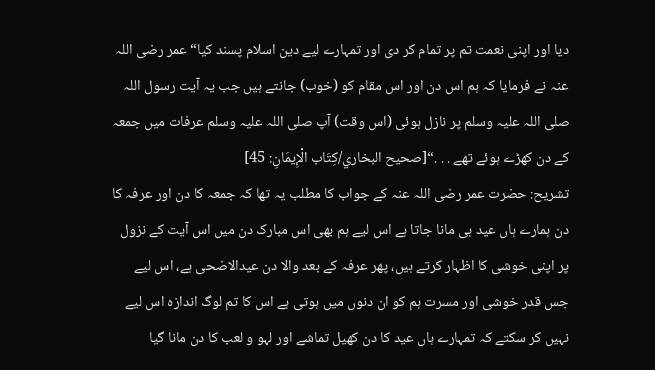دیا اور اپنی نعمت تم پر تمام کر دی اور تمہارے لیے دین اسلام پسند کیا“ عمر رضی اللہ عنہ نے فرمایا کہ ہم اس دن اور اس مقام کو (خوب) جانتے ہیں جب یہ آیت رسول اللہ صلی اللہ علیہ وسلم پر نازل ہوئی (اس وقت) آپ صلی اللہ علیہ وسلم عرفات میں جمعہ کے دن کھڑے ہوئے تھے . . .“[صحيح البخاري/كِتَاب الْإِيمَانِ: 45]
تشریح: حضرت عمر رضی اللہ عنہ کے جواب کا مطلب یہ تھا کہ جمعہ کا دن اور عرفہ کا دن ہمارے ہاں عید ہی مانا جاتا ہے اس لیے ہم بھی اس مبارک دن میں اس آیت کے نزول پر اپنی خوشی کا اظہار کرتے ہیں، پھر عرفہ کے بعد والا دن عیدالاضحی ہے، اس لیے جس قدر خوشی اور مسرت ہم کو ان دنوں میں ہوتی ہے اس کا تم لوگ اندازہ اس لیے نہیں کر سکتے کہ تمہارے ہاں عید کا دن کھیل تماشے اور لہو و لعب کا دن مانا گیا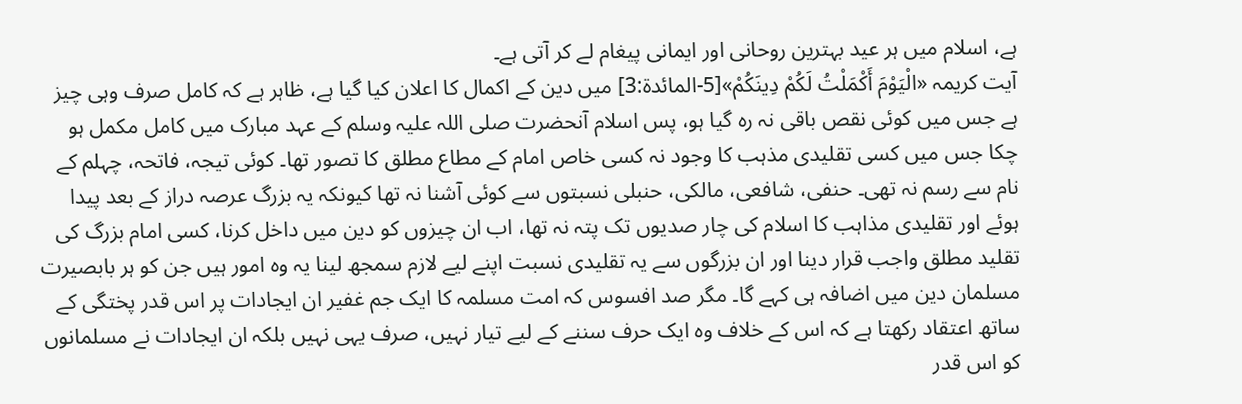ہے، اسلام میں ہر عید بہترین روحانی اور ایمانی پیغام لے کر آتی ہے۔
آیت کریمہ «الْيَوْمَ أَكْمَلْتُ لَكُمْ دِينَكُمْ»[5-المائدة:3] میں دین کے اکمال کا اعلان کیا گیا ہے، ظاہر ہے کہ کامل صرف وہی چیز ہے جس میں کوئی نقص باقی نہ رہ گیا ہو، پس اسلام آنحضرت صلی اللہ علیہ وسلم کے عہد مبارک میں کامل مکمل ہو چکا جس میں کسی تقلیدی مذہب کا وجود نہ کسی خاص امام کے مطاع مطلق کا تصور تھا۔ کوئی تیجہ، فاتحہ، چہلم کے نام سے رسم نہ تھی۔ حنفی، شافعی، مالکی، حنبلی نسبتوں سے کوئی آشنا نہ تھا کیونکہ یہ بزرگ عرصہ دراز کے بعد پیدا ہوئے اور تقلیدی مذاہب کا اسلام کی چار صدیوں تک پتہ نہ تھا، اب ان چیزوں کو دین میں داخل کرنا، کسی امام بزرگ کی تقلید مطلق واجب قرار دینا اور ان بزرگوں سے یہ تقلیدی نسبت اپنے لیے لازم سمجھ لینا یہ وہ امور ہیں جن کو ہر بابصیرت مسلمان دین میں اضافہ ہی کہے گا۔ مگر صد افسوس کہ امت مسلمہ کا ایک جم غفیر ان ایجادات پر اس قدر پختگی کے ساتھ اعتقاد رکھتا ہے کہ اس کے خلاف وہ ایک حرف سننے کے لیے تیار نہیں، صرف یہی نہیں بلکہ ان ایجادات نے مسلمانوں کو اس قدر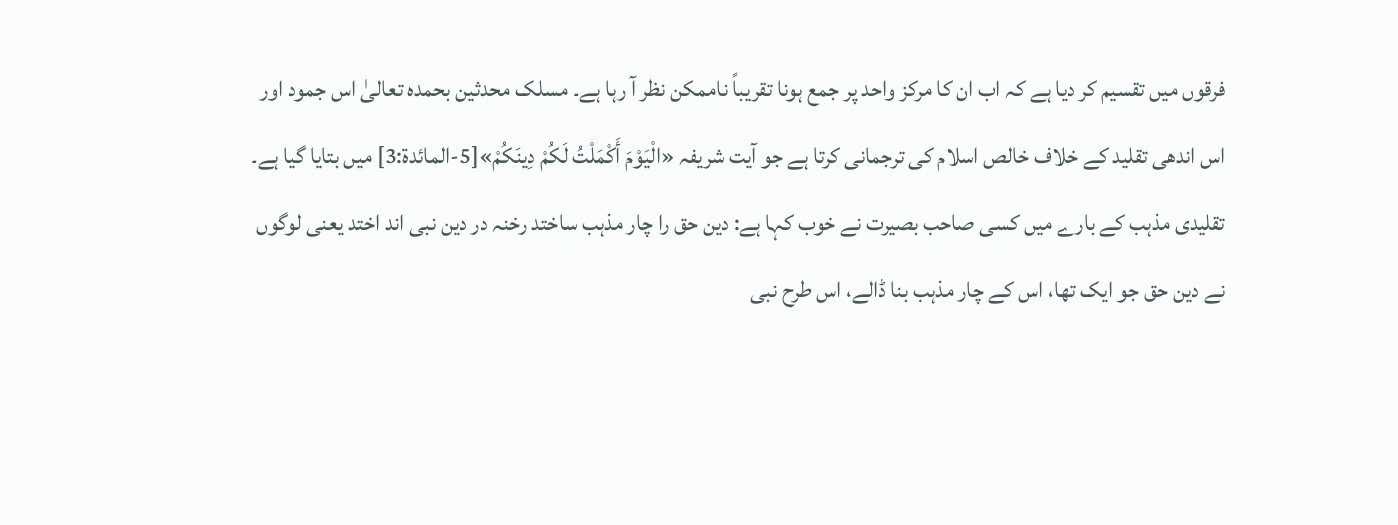فرقوں میں تقسیم کر دیا ہے کہ اب ان کا مرکز واحد پر جمع ہونا تقریباً ناممکن نظر آ رہا ہے۔ مسلک محدثین بحمدہ تعالیٰ اس جمود اور اس اندھی تقلید کے خلاف خالص اسلام کی ترجمانی کرتا ہے جو آیت شریفہ «الْيَوْمَ أَكْمَلْتُ لَكُمْ دِينَكُمْ»[5-المائدة:3] میں بتایا گیا ہے۔ تقلیدی مذہب کے بارے میں کسی صاحب بصیرت نے خوب کہا ہے: دین حق را چار مذہب ساختد رخنہ در دین نبی اند اختد یعنی لوگوں نے دین حق جو ایک تھا، اس کے چار مذہب بنا ڈالے، اس طرح نبی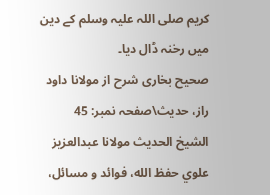کریم صلی اللہ علیہ وسلم کے دین میں رخنہ ڈال دیا۔
صحیح بخاری شرح از مولانا داود راز، حدیث\صفحہ نمبر: 45
الشيخ الحديث مولانا عبدالعزيز علوي حفظ الله، فوائد و مسائل،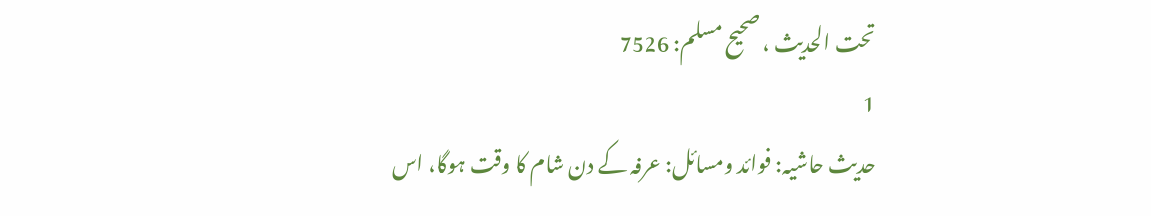تحت الحديث ، صحيح مسلم: 7526
1
حدیث حاشیہ: فوائد ومسائل: عرفہ کے دن شام کا وقت ہوگا، اس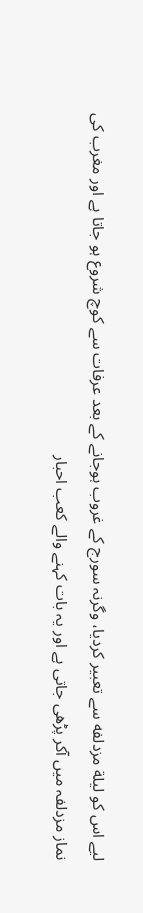لیے اس کو ليلة مزدلفه سے تعبیر کردیا، وگرنہ سورج کے غروب ہوجانے کے بعد عرفات سے کوچ شروع ہو جاتا ہے اور مغرب کی نماز مزدلفہ میں آکر پڑھی جاتی ہے اور یہ بات کہنے والے کعب احبار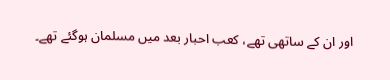اور ان کے ساتھی تھے، کعب احبار بعد میں مسلمان ہوگئے تھے۔